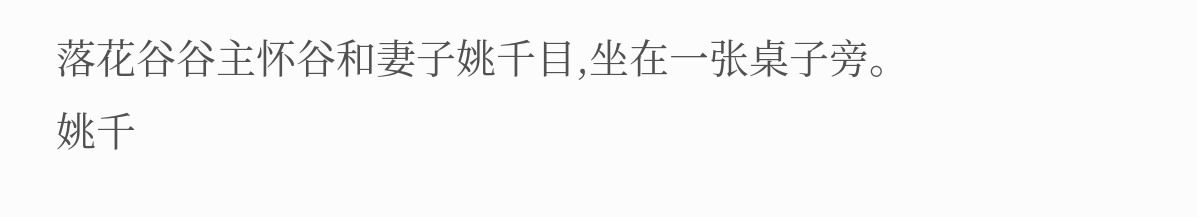落花谷谷主怀谷和妻子姚千目,坐在一张桌子旁。
姚千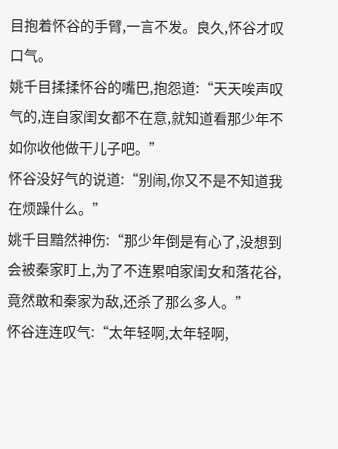目抱着怀谷的手臂,一言不发。良久,怀谷才叹口气。
姚千目揉揉怀谷的嘴巴,抱怨道:“天天唉声叹气的,连自家闺女都不在意,就知道看那少年不如你收他做干儿子吧。”
怀谷没好气的说道:“别闹,你又不是不知道我在烦躁什么。”
姚千目黯然神伤:“那少年倒是有心了,没想到会被秦家盯上,为了不连累咱家闺女和落花谷,竟然敢和秦家为敌,还杀了那么多人。”
怀谷连连叹气:“太年轻啊,太年轻啊,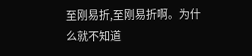至刚易折,至刚易折啊。为什么就不知道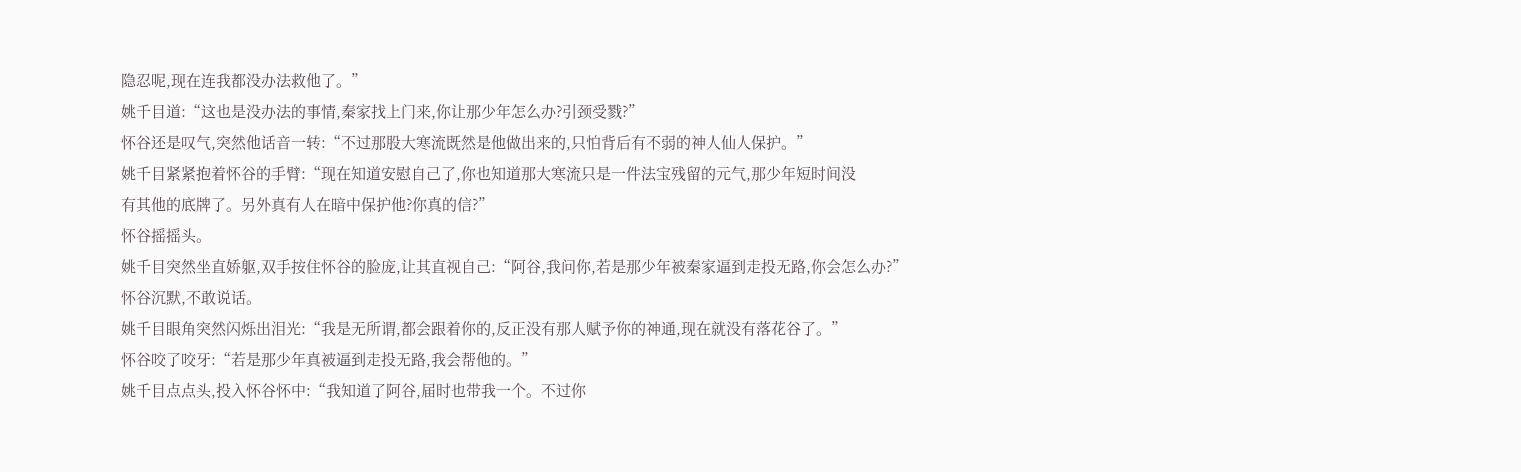隐忍呢,现在连我都没办法救他了。”
姚千目道:“这也是没办法的事情,秦家找上门来,你让那少年怎么办?引颈受戮?”
怀谷还是叹气,突然他话音一转:“不过那股大寒流既然是他做出来的,只怕背后有不弱的神人仙人保护。”
姚千目紧紧抱着怀谷的手臂:“现在知道安慰自己了,你也知道那大寒流只是一件法宝残留的元气,那少年短时间没
有其他的底牌了。另外真有人在暗中保护他?你真的信?”
怀谷摇摇头。
姚千目突然坐直娇躯,双手按住怀谷的脸庞,让其直视自己:“阿谷,我问你,若是那少年被秦家逼到走投无路,你会怎么办?”
怀谷沉默,不敢说话。
姚千目眼角突然闪烁出泪光:“我是无所谓,都会跟着你的,反正没有那人赋予你的神通,现在就没有落花谷了。”
怀谷咬了咬牙:“若是那少年真被逼到走投无路,我会帮他的。”
姚千目点点头,投入怀谷怀中:“我知道了阿谷,届时也带我一个。不过你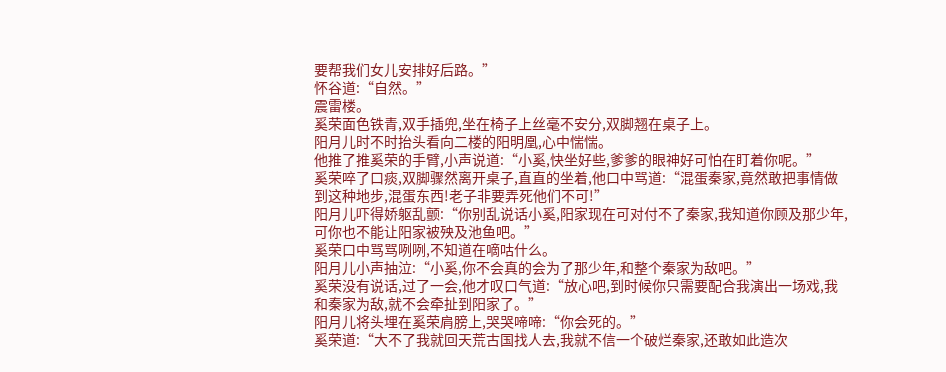要帮我们女儿安排好后路。”
怀谷道:“自然。”
震雷楼。
奚荣面色铁青,双手插兜,坐在椅子上丝毫不安分,双脚翘在桌子上。
阳月儿时不时抬头看向二楼的阳明凰,心中惴惴。
他推了推奚荣的手臂,小声说道:“小奚,快坐好些,爹爹的眼神好可怕在盯着你呢。”
奚荣啐了口痰,双脚骤然离开桌子,直直的坐着,他口中骂道:“混蛋秦家,竟然敢把事情做到这种地步,混蛋东西!老子非要弄死他们不可!”
阳月儿吓得娇躯乱颤:“你别乱说话小奚,阳家现在可对付不了秦家,我知道你顾及那少年,可你也不能让阳家被殃及池鱼吧。”
奚荣口中骂骂咧咧,不知道在嘀咕什么。
阳月儿小声抽泣:“小奚,你不会真的会为了那少年,和整个秦家为敌吧。”
奚荣没有说话,过了一会,他才叹口气道:“放心吧,到时候你只需要配合我演出一场戏,我和秦家为敌,就不会牵扯到阳家了。”
阳月儿将头埋在奚荣肩膀上,哭哭啼啼:“你会死的。”
奚荣道:“大不了我就回天荒古国找人去,我就不信一个破烂秦家,还敢如此造次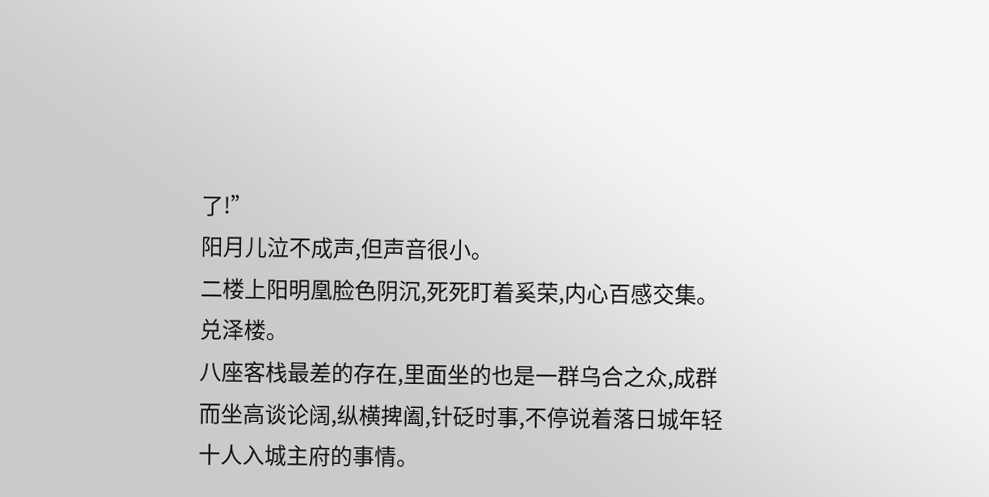了!”
阳月儿泣不成声,但声音很小。
二楼上阳明凰脸色阴沉,死死盯着奚荣,内心百感交集。
兑泽楼。
八座客栈最差的存在,里面坐的也是一群乌合之众,成群而坐高谈论阔,纵横捭阖,针砭时事,不停说着落日城年轻十人入城主府的事情。